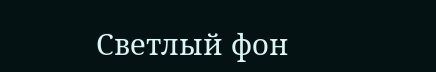Светлый фон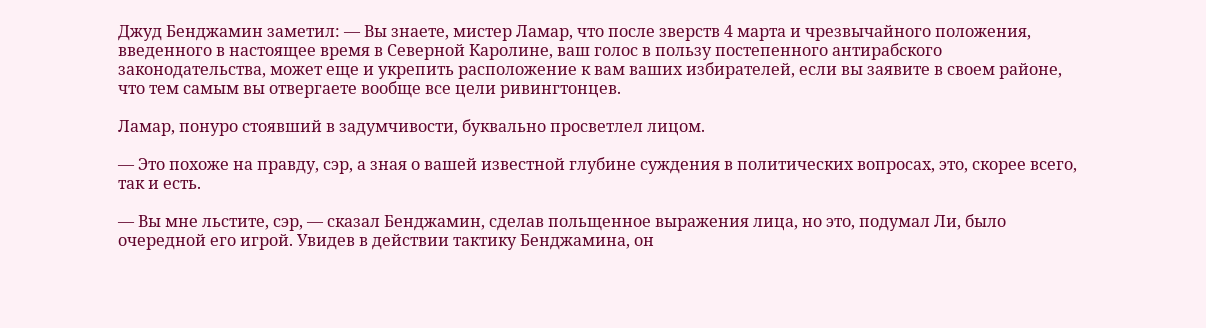Джуд Бенджамин заметил: — Вы знаете, мистер Ламар, что после зверств 4 марта и чрезвычайного положения, введенного в настоящее время в Северной Каролине, ваш голос в пользу постепенного антирабского законодательства, может еще и укрепить расположение к вам ваших избирателей, если вы заявите в своем районе, что тем самым вы отвергаете вообще все цели ривингтонцев.

Ламар, понуро стоявший в задумчивости, буквально просветлел лицом.

— Это похоже на правду, сэр, а зная о вашей известной глубине суждения в политических вопросах, это, скорее всего, так и есть.

— Вы мне льстите, сэр, — сказал Бенджамин, сделав польщенное выражения лица, но это, подумал Ли, было очередной его игрой. Увидев в действии тактику Бенджамина, он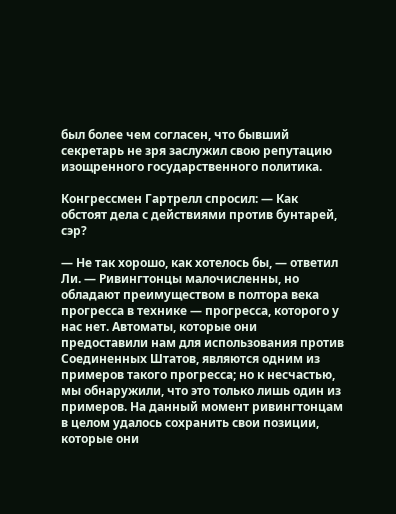был более чем согласен, что бывший секретарь не зря заслужил свою репутацию изощренного государственного политика.

Конгрессмен Гартрелл спросил: — Как обстоят дела с действиями против бунтарей, сэр?

— Не так хорошо, как хотелось бы, — ответил Ли. — Ривингтонцы малочисленны, но обладают преимуществом в полтора века прогресса в технике — прогресса, которого у нас нет. Автоматы, которые они предоставили нам для использования против Соединенных Штатов, являются одним из примеров такого прогресса; но к несчастью, мы обнаружили, что это только лишь один из примеров. На данный момент ривингтонцам в целом удалось сохранить свои позиции, которые они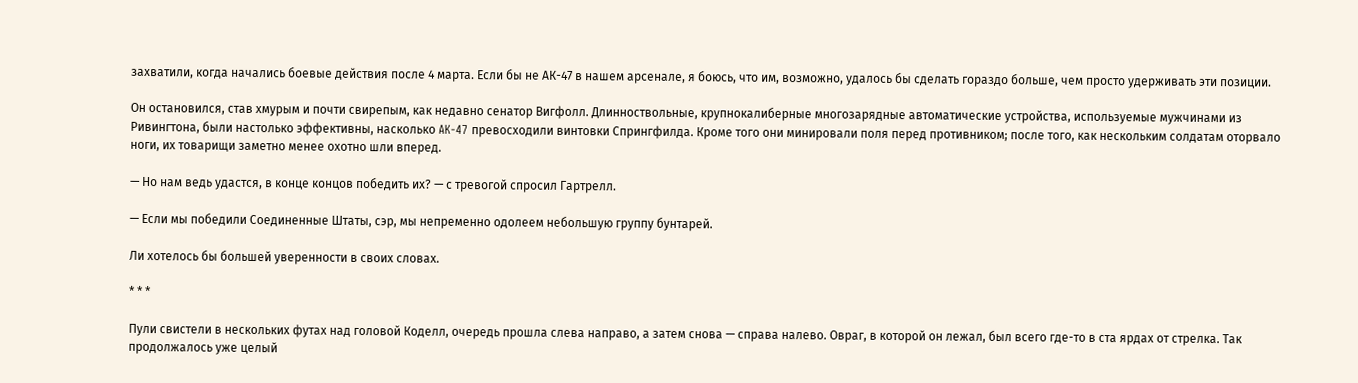захватили, когда начались боевые действия после 4 марта. Если бы не АК-47 в нашем арсенале, я боюсь, что им, возможно, удалось бы сделать гораздо больше, чем просто удерживать эти позиции.

Он остановился, став хмурым и почти свирепым, как недавно сенатор Вигфолл. Длинноствольные, крупнокалиберные многозарядные автоматические устройства, используемые мужчинами из Ривингтона, были настолько эффективны, насколько AK-47 превосходили винтовки Спрингфилда. Кроме того они минировали поля перед противником; после того, как нескольким солдатам оторвало ноги, их товарищи заметно менее охотно шли вперед.

— Но нам ведь удастся, в конце концов победить их? — с тревогой спросил Гартрелл.

— Если мы победили Соединенные Штаты, сэр, мы непременно одолеем небольшую группу бунтарей.

Ли хотелось бы большей уверенности в своих словах.

* * *

Пули свистели в нескольких футах над головой Коделл, очередь прошла слева направо, а затем снова — справа налево. Овраг, в которой он лежал, был всего где-то в ста ярдах от стрелка. Так продолжалось уже целый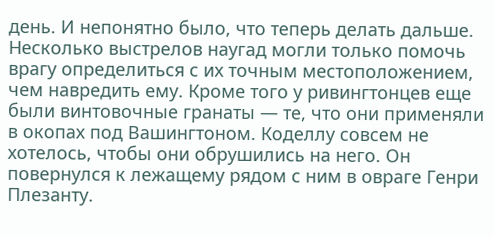день. И непонятно было, что теперь делать дальше. Несколько выстрелов наугад могли только помочь врагу определиться с их точным местоположением, чем навредить ему. Кроме того у ривингтонцев еще были винтовочные гранаты — те, что они применяли в окопах под Вашингтоном. Коделлу совсем не хотелось, чтобы они обрушились на него. Он повернулся к лежащему рядом с ним в овраге Генри Плезанту.